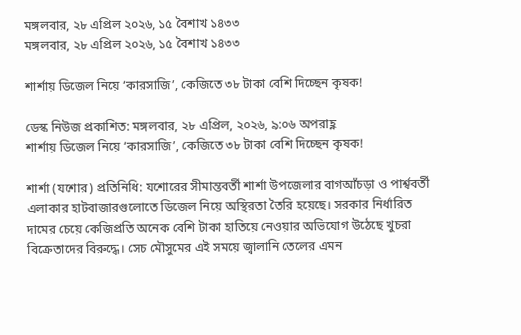মঙ্গলবার, ২৮ এপ্রিল ২০২৬, ১৫ বৈশাখ ১৪৩৩
মঙ্গলবার, ২৮ এপ্রিল ২০২৬, ১৫ বৈশাখ ১৪৩৩

শার্শায় ডিজেল নিয়ে ‘কারসাজি’, কেজিতে ৩৮ টাকা বেশি দিচ্ছেন কৃষক!

ডেস্ক নিউজ প্রকাশিত: মঙ্গলবার, ২৮ এপ্রিল, ২০২৬, ৯:০৬ অপরাহ্ণ
শার্শায় ডিজেল নিয়ে ‘কারসাজি’, কেজিতে ৩৮ টাকা বেশি দিচ্ছেন কৃষক!

শার্শা (যশোর) প্রতিনিধি: যশোরের সীমান্তবর্তী শার্শা উপজেলার বাগআঁচড়া ও পার্শ্ববর্তী এলাকার হাটবাজারগুলোতে ডিজেল নিয়ে অস্থিরতা তৈরি হয়েছে। সরকার নির্ধারিত দামের চেয়ে কেজিপ্রতি অনেক বেশি টাকা হাতিয়ে নেওয়ার অভিযোগ উঠেছে খুচরা বিক্রেতাদের বিরুদ্ধে। সেচ মৌসুমের এই সময়ে জ্বালানি তেলের এমন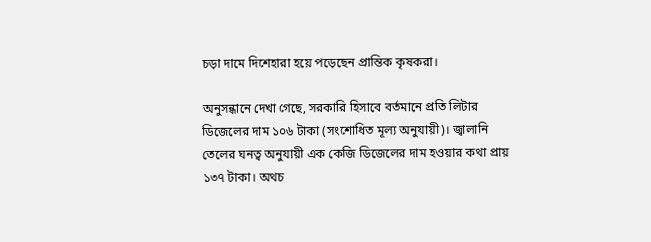চড়া দামে দিশেহারা হয়ে পড়েছেন প্রান্তিক কৃষকরা।

অনুসন্ধানে দেখা গেছে, সরকারি হিসাবে বর্তমানে প্রতি লিটার ডিজেলের দাম ১০৬ টাকা (সংশোধিত মূল্য অনুযায়ী)। জ্বালানি তেলের ঘনত্ব অনুযায়ী এক কেজি ডিজেলের দাম হওয়ার কথা প্রায় ১৩৭ টাকা। অথচ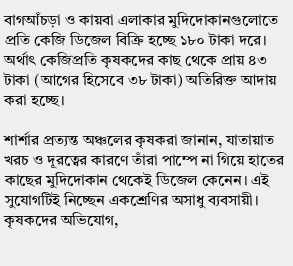বাগআঁচড়া ও কায়বা এলাকার মুদিদোকানগুলোতে প্রতি কেজি ডিজেল বিক্রি হচ্ছে ১৮০ টাকা দরে। অর্থাৎ কেজিপ্রতি কৃষকদের কাছ থেকে প্রায় ৪৩ টাকা (আগের হিসেবে ৩৮ টাকা) অতিরিক্ত আদায় করা হচ্ছে।

শার্শার প্রত্যন্ত অঞ্চলের কৃষকরা জানান, যাতায়াত খরচ ও দূরত্বের কারণে তাঁরা পাম্পে না গিয়ে হাতের কাছের মুদিদোকান থেকেই ডিজেল কেনেন। এই সুযোগটিই নিচ্ছেন একশ্রেণির অসাধু ব্যবসায়ী। কৃষকদের অভিযোগ,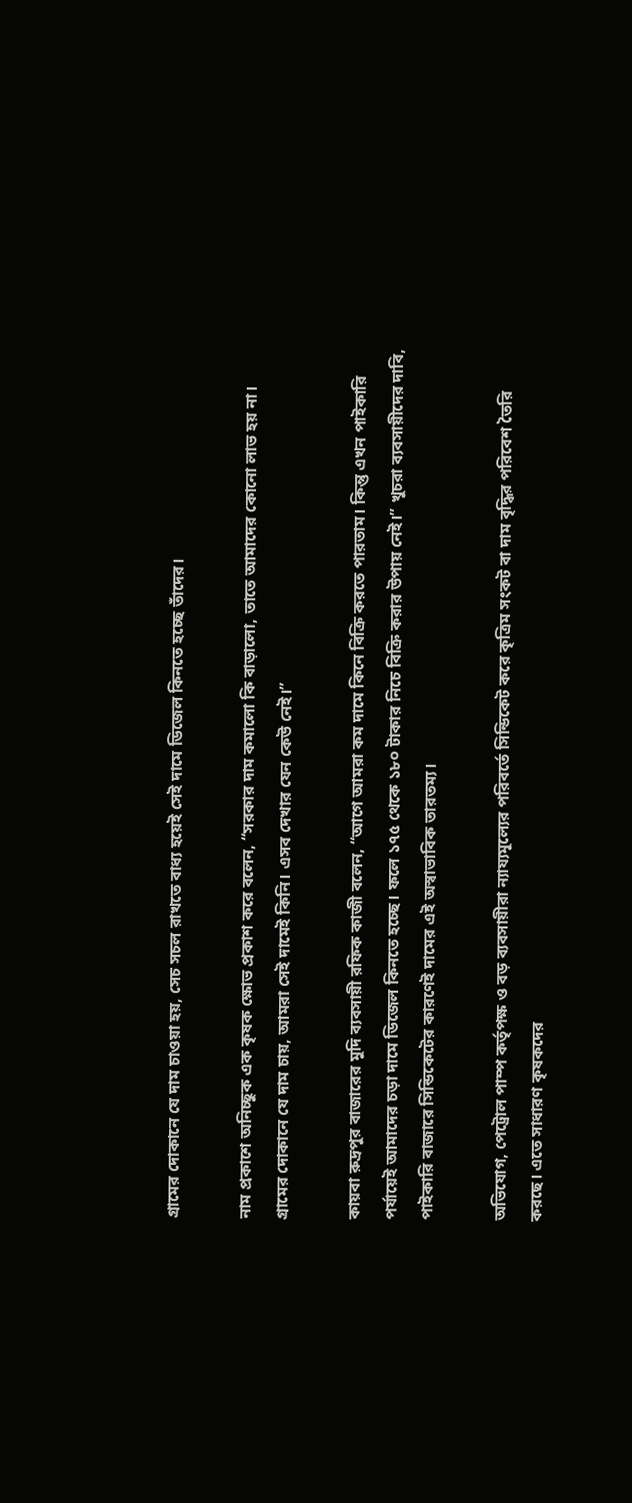গ্রামের দোকানে যে দাম চাওয়া হয়, সেচ সচল রাখতে বাধ্য হয়েই সেই দামে ডিজেল কিনতে হচ্ছে তাঁদের।

নাম প্রকাশে অনিচ্ছুক এক কৃষক ক্ষোভ প্রকাশ করে বলেন, “সরকার দাম কমালো কি বাড়ালো, তাতে আমাদের কোনো লাভ হয় না। গ্রামের দোকানে যে দাম চায়, আমরা সেই দামেই কিনি। এসব দেখার যেন কেউ নেই।”

কায়বা রুদ্রপুর বাজারের মুদি ব্যবসায়ী রফিক কাজী বলেন, “আগে আমরা কম দামে কিনে বিক্রি করতে পারতাম। কিন্তু এখন পাইকারি পর্যায়েই আমাদের চড়া দামে ডিজেল কিনতে হচ্ছে। ফলে ১৭৫ থেকে ১৮০ টাকার নিচে বিক্রি করার উপায় নেই।” খুচরা ব্যবসায়ীদের দাবি, পাইকারি বাজারে সিন্ডিকেটের কারণেই দামের এই অস্বাভাবিক তারতম্য।

অভিযোগ, পেট্রোল পাম্প কর্তৃপক্ষ ও বড় ব্যবসায়ীরা ন্যায্যমূল্যের পরিবর্তে সিন্ডিকেট করে কৃত্রিম সংকট বা দাম বৃদ্ধির পরিবেশ তৈরি করছে। এতে সাধারণ কৃষকদের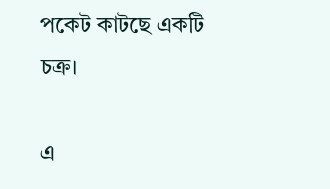পকেট কাটছে একটি চক্র।

এ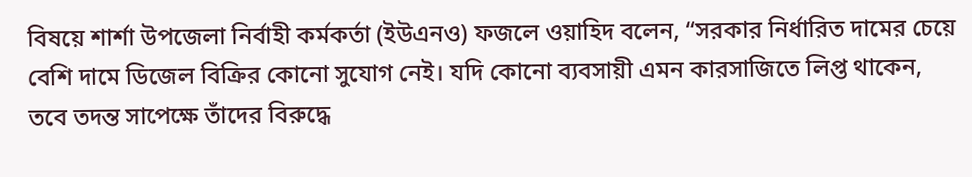বিষয়ে শার্শা উপজেলা নির্বাহী কর্মকর্তা (ইউএনও) ফজলে ওয়াহিদ বলেন, “সরকার নির্ধারিত দামের চেয়ে বেশি দামে ডিজেল বিক্রির কোনো সুযোগ নেই। যদি কোনো ব্যবসায়ী এমন কারসাজিতে লিপ্ত থাকেন, তবে তদন্ত সাপেক্ষে তাঁদের বিরুদ্ধে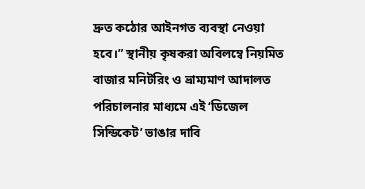দ্রুত কঠোর আইনগত ব্যবস্থা নেওয়া হবে।” স্থানীয় কৃষকরা অবিলম্বে নিয়মিত বাজার মনিটরিং ও ভ্রাম্যমাণ আদালত পরিচালনার মাধ্যমে এই ‘ডিজেল সিন্ডিকেট’ ভাঙার দাবি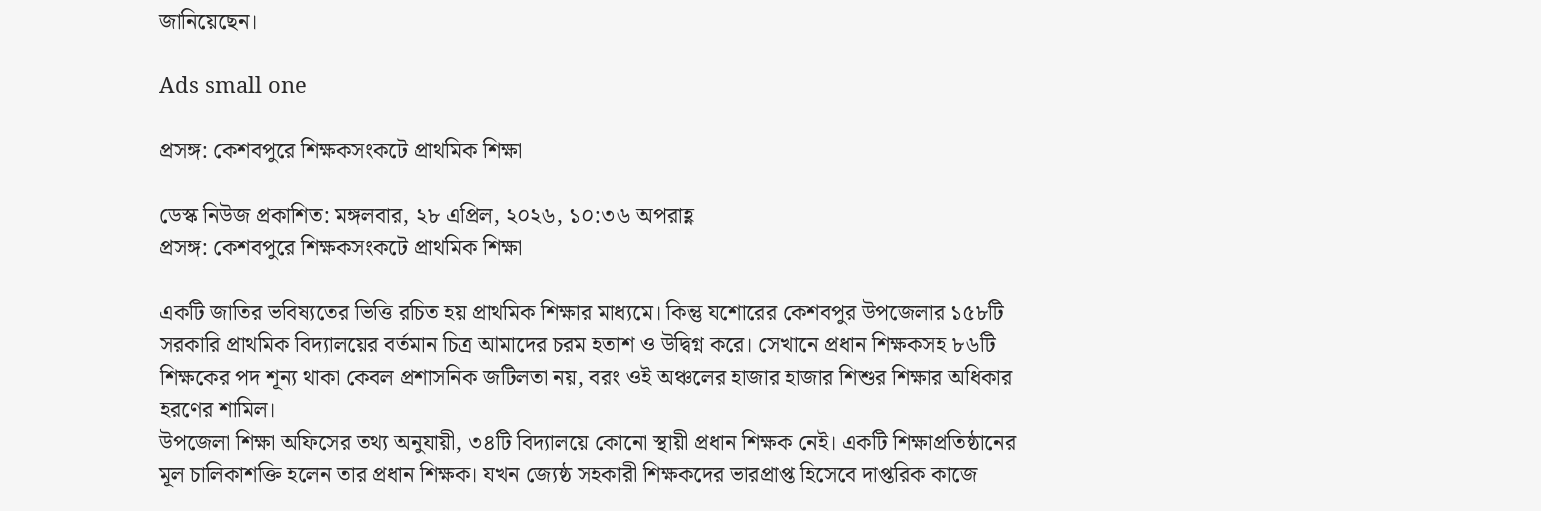জানিয়েছেন।

Ads small one

প্রসঙ্গ: কেশবপুরে শিক্ষকসংকটে প্রাথমিক শিক্ষা

ডেস্ক নিউজ প্রকাশিত: মঙ্গলবার, ২৮ এপ্রিল, ২০২৬, ১০:৩৬ অপরাহ্ণ
প্রসঙ্গ: কেশবপুরে শিক্ষকসংকটে প্রাথমিক শিক্ষা

একটি জাতির ভবিষ্যতের ভিত্তি রচিত হয় প্রাথমিক শিক্ষার মাধ্যমে। কিন্তু যশোরের কেশবপুর উপজেলার ১৫৮টি সরকারি প্রাথমিক বিদ্যালয়ের বর্তমান চিত্র আমাদের চরম হতাশ ও উদ্বিগ্ন করে। সেখানে প্রধান শিক্ষকসহ ৮৬টি শিক্ষকের পদ শূন্য থাকা কেবল প্রশাসনিক জটিলতা নয়, বরং ওই অঞ্চলের হাজার হাজার শিশুর শিক্ষার অধিকার হরণের শামিল।
উপজেলা শিক্ষা অফিসের তথ্য অনুযায়ী, ৩৪টি বিদ্যালয়ে কোনো স্থায়ী প্রধান শিক্ষক নেই। একটি শিক্ষাপ্রতিষ্ঠানের মূল চালিকাশক্তি হলেন তার প্রধান শিক্ষক। যখন জ্যেষ্ঠ সহকারী শিক্ষকদের ভারপ্রাপ্ত হিসেবে দাপ্তরিক কাজে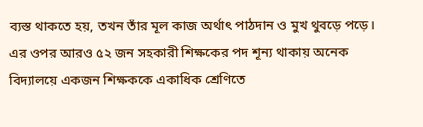ব্যস্ত থাকতে হয়, তখন তাঁর মূল কাজ অর্থাৎ পাঠদান ও মুখ থুবড়ে পড়ে। এর ওপর আরও ৫২ জন সহকারী শিক্ষকের পদ শূন্য থাকায় অনেক বিদ্যালয়ে একজন শিক্ষককে একাধিক শ্রেণিতে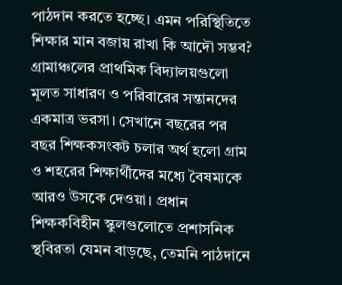পাঠদান করতে হচ্ছে। এমন পরিস্থিতিতে শিক্ষার মান বজায় রাখা কি আদৌ সম্ভব?
গ্রামাঞ্চলের প্রাথমিক বিদ্যালয়গুলো মূলত সাধারণ ও পরিবারের সন্তানদের একমাত্র ভরসা। সেখানে বছরের পর বছর শিক্ষকসংকট চলার অর্থ হলো গ্রাম ও শহরের শিক্ষার্থীদের মধ্যে বৈষম্যকে আরও উসকে দেওয়া। প্রধান শিক্ষকবিহীন স্কুলগুলোতে প্রশাসনিক স্থবিরতা যেমন বাড়ছে, তেমনি পাঠদানে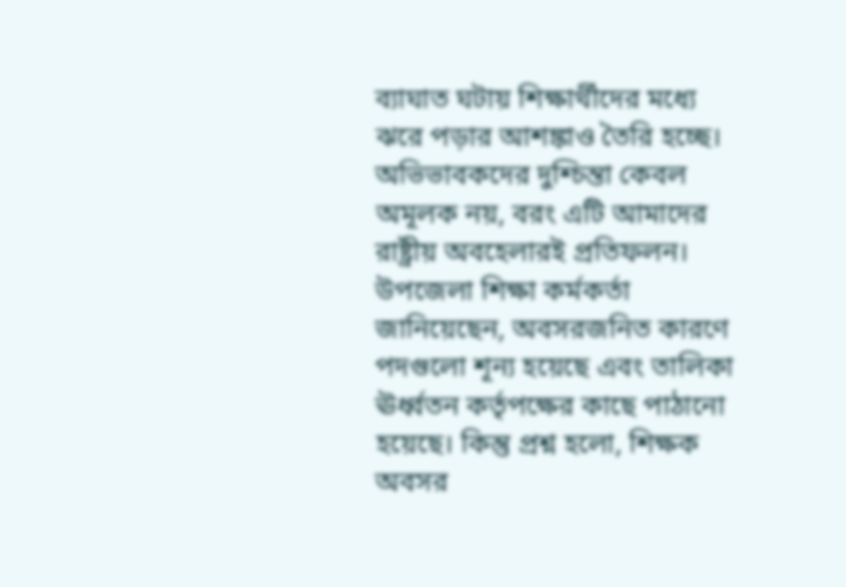ব্যাঘাত ঘটায় শিক্ষার্থীদের মধ্যে ঝরে পড়ার আশঙ্কাও তৈরি হচ্ছে। অভিভাবকদের দুশ্চিন্তা কেবল অমূলক নয়, বরং এটি আমাদের রাষ্ট্রীয় অবহেলারই প্রতিফলন।
উপজেলা শিক্ষা কর্মকর্তা জানিয়েছেন, অবসরজনিত কারণে পদগুলো শূন্য হয়েছে এবং তালিকা ঊর্ধ্বতন কর্তৃপক্ষের কাছে পাঠানো হয়েছে। কিন্তু প্রশ্ন হলো, শিক্ষক অবসর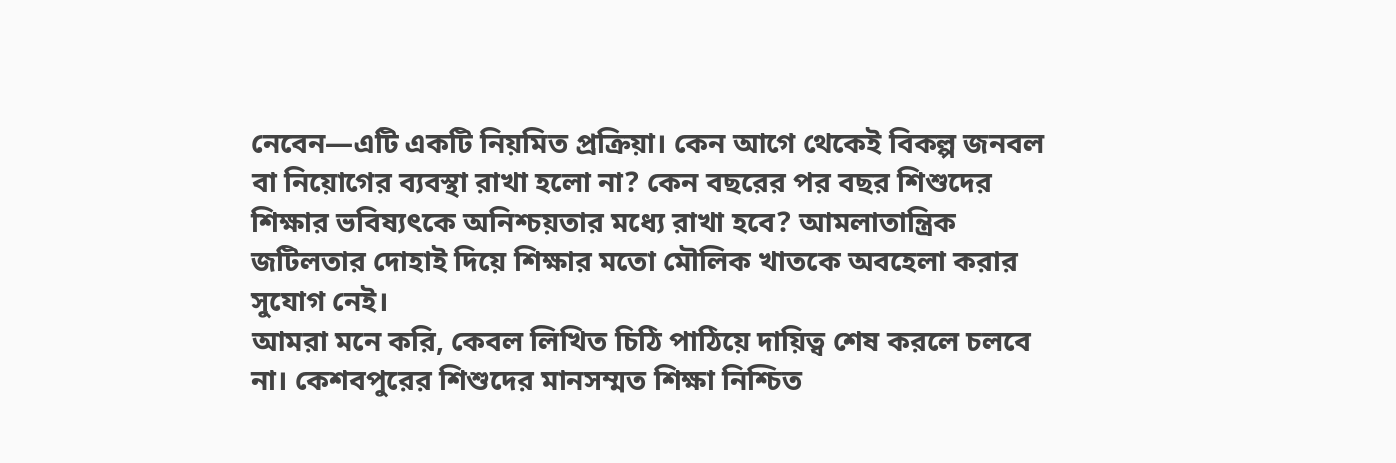নেবেন—এটি একটি নিয়মিত প্রক্রিয়া। কেন আগে থেকেই বিকল্প জনবল বা নিয়োগের ব্যবস্থা রাখা হলো না? কেন বছরের পর বছর শিশুদের শিক্ষার ভবিষ্যৎকে অনিশ্চয়তার মধ্যে রাখা হবে? আমলাতান্ত্রিক জটিলতার দোহাই দিয়ে শিক্ষার মতো মৌলিক খাতকে অবহেলা করার সুযোগ নেই।
আমরা মনে করি, কেবল লিখিত চিঠি পাঠিয়ে দায়িত্ব শেষ করলে চলবে না। কেশবপুরের শিশুদের মানসম্মত শিক্ষা নিশ্চিত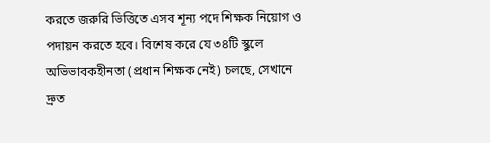করতে জরুরি ভিত্তিতে এসব শূন্য পদে শিক্ষক নিয়োগ ও পদায়ন করতে হবে। বিশেষ করে যে ৩৪টি স্কুলে অভিভাবকহীনতা (প্রধান শিক্ষক নেই) চলছে, সেখানে দ্রুত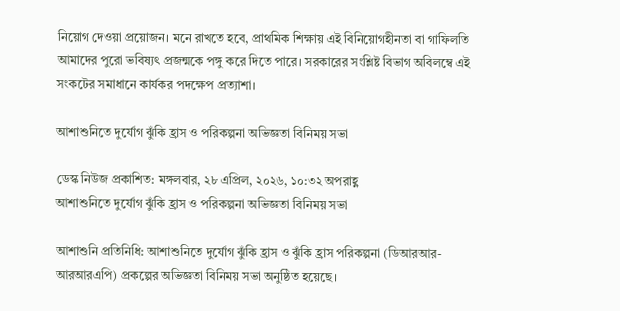নিয়োগ দেওয়া প্রয়োজন। মনে রাখতে হবে, প্রাথমিক শিক্ষায় এই বিনিয়োগহীনতা বা গাফিলতি আমাদের পুরো ভবিষ্যৎ প্রজন্মকে পঙ্গু করে দিতে পারে। সরকারের সংশ্লিষ্ট বিভাগ অবিলম্বে এই সংকটের সমাধানে কার্যকর পদক্ষেপ প্রত্যাশা।

আশাশুনিতে দুর্যোগ ঝুঁকি হ্রাস ও পরিকল্পনা অভিজ্ঞতা বিনিময় সভা

ডেস্ক নিউজ প্রকাশিত: মঙ্গলবার, ২৮ এপ্রিল, ২০২৬, ১০:৩২ অপরাহ্ণ
আশাশুনিতে দুর্যোগ ঝুঁকি হ্রাস ও পরিকল্পনা অভিজ্ঞতা বিনিময় সভা

আশাশুনি প্রতিনিধি: আশাশুনিতে দুর্যোগ ঝুঁকি হ্রাস ও ঝুঁকি হ্রাস পরিকল্পনা (ডিআরআর-আরআরএপি) প্রকল্পের অভিজ্ঞতা বিনিময় সভা অনুষ্ঠিত হয়েছে।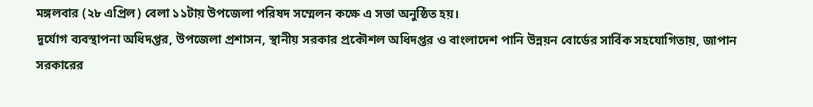মঙ্গলবার (২৮ এপ্রিল) বেলা ১১টায় উপজেলা পরিষদ সম্মেলন কক্ষে এ সভা অনুষ্ঠিত হয়।
দুর্যোগ ব্যবস্থাপনা অধিদপ্তর, উপজেলা প্রশাসন, স্থানীয় সরকার প্রকৌশল অধিদপ্তর ও বাংলাদেশ পানি উন্নয়ন বোর্ডের সার্বিক সহযোগিতায়, জাপান সরকারের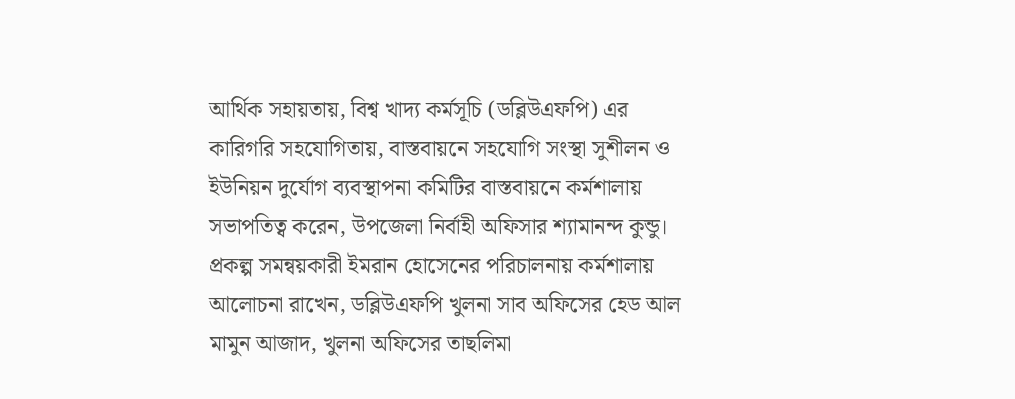আর্থিক সহায়তায়, বিশ্ব খাদ্য কর্মসূচি (ডব্লিউএফপি) এর কারিগরি সহযোগিতায়, বাস্তবায়নে সহযোগি সংস্থা সুশীলন ও ইউনিয়ন দুর্যোগ ব্যবস্থাপনা কমিটির বাস্তবায়নে কর্মশালায় সভাপতিত্ব করেন, উপজেলা নির্বাহী অফিসার শ্যামানন্দ কুন্ডু। প্রকল্প সমন্বয়কারী ইমরান হোসেনের পরিচালনায় কর্মশালায় আলোচনা রাখেন, ডব্লিউএফপি খুলনা সাব অফিসের হেড আল মামুন আজাদ, খুলনা অফিসের তাছলিমা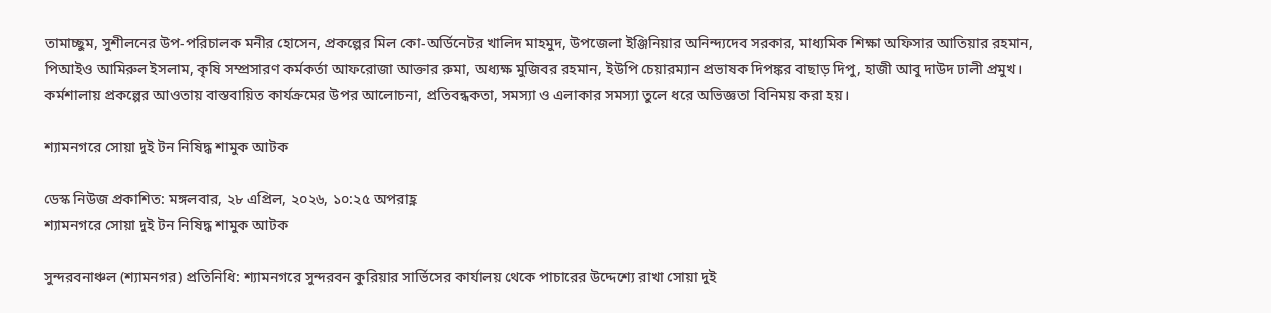তামাচ্ছুম, সুশীলনের উপ-পরিচালক মনীর হোসেন, প্রকল্পের মিল কো-অর্ডিনেটর খালিদ মাহমুদ, উপজেলা ইঞ্জিনিয়ার অনিন্দ্যদেব সরকার, মাধ্যমিক শিক্ষা অফিসার আতিয়ার রহমান, পিআইও আমিরুল ইসলাম, কৃষি সম্প্রসারণ কর্মকর্তা আফরোজা আক্তার রুমা, অধ্যক্ষ মুজিবর রহমান, ইউপি চেয়ারম্যান প্রভাষক দিপঙ্কর বাছাড় দিপু, হাজী আবু দাউদ ঢালী প্রমুখ। কর্মশালায় প্রকল্পের আওতায় বাস্তবায়িত কার্যক্রমের উপর আলোচনা, প্রতিবন্ধকতা, সমস্যা ও এলাকার সমস্যা তুলে ধরে অভিজ্ঞতা বিনিময় করা হয়।

শ্যামনগরে সোয়া দুই টন নিষিদ্ধ শামুক আটক

ডেস্ক নিউজ প্রকাশিত: মঙ্গলবার, ২৮ এপ্রিল, ২০২৬, ১০:২৫ অপরাহ্ণ
শ্যামনগরে সোয়া দুই টন নিষিদ্ধ শামুক আটক

সুন্দরবনাঞ্চল (শ্যামনগর) প্রতিনিধি: শ্যামনগরে সুন্দরবন কুরিয়ার সার্ভিসের কার্যালয় থেকে পাচারের উদ্দেশ্যে রাখা সোয়া দুই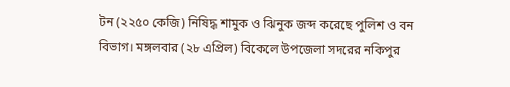টন (২২৫০ কেজি) নিষিদ্ধ শামুক ও ঝিনুক জব্দ করেছে পুলিশ ও বন বিভাগ। মঙ্গলবার (২৮ এপ্রিল) বিকেলে উপজেলা সদরের নকিপুর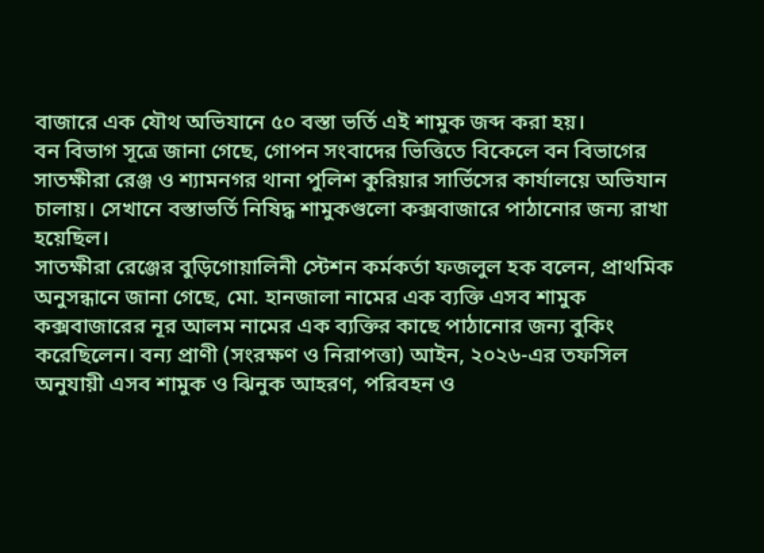বাজারে এক যৌথ অভিযানে ৫০ বস্তা ভর্তি এই শামুক জব্দ করা হয়।
বন বিভাগ সূত্রে জানা গেছে, গোপন সংবাদের ভিত্তিতে বিকেলে বন বিভাগের সাতক্ষীরা রেঞ্জ ও শ্যামনগর থানা পুলিশ কুরিয়ার সার্ভিসের কার্যালয়ে অভিযান চালায়। সেখানে বস্তাভর্তি নিষিদ্ধ শামুকগুলো কক্সবাজারে পাঠানোর জন্য রাখা হয়েছিল।
সাতক্ষীরা রেঞ্জের বুড়িগোয়ালিনী স্টেশন কর্মকর্তা ফজলুল হক বলেন, প্রাথমিক অনুসন্ধানে জানা গেছে, মো. হানজালা নামের এক ব্যক্তি এসব শামুক কক্সবাজারের নূর আলম নামের এক ব্যক্তির কাছে পাঠানোর জন্য বুকিং করেছিলেন। বন্য প্রাণী (সংরক্ষণ ও নিরাপত্তা) আইন, ২০২৬-এর তফসিল অনুযায়ী এসব শামুক ও ঝিনুক আহরণ, পরিবহন ও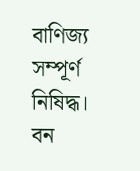বাণিজ্য সম্পূর্ণ নিষিদ্ধ।
বন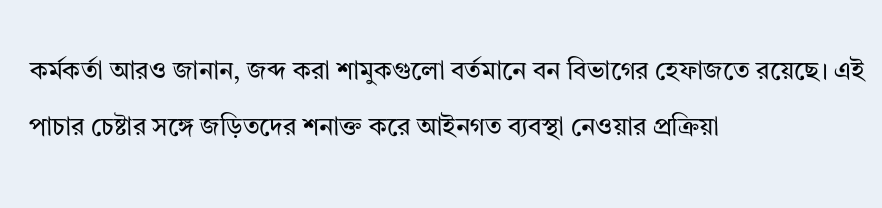কর্মকর্তা আরও জানান, জব্দ করা শামুকগুলো বর্তমানে বন বিভাগের হেফাজতে রয়েছে। এই পাচার চেষ্টার সঙ্গে জড়িতদের শনাক্ত করে আইনগত ব্যবস্থা নেওয়ার প্রক্রিয়া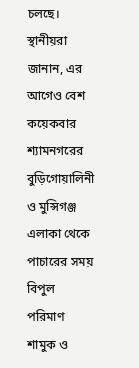চলছে।
স্থানীয়রা জানান, এর আগেও বেশ কয়েকবার শ্যামনগরের বুড়িগোয়ালিনী ও মুন্সিগঞ্জ এলাকা থেকে পাচারের সময় বিপুল পরিমাণ শামুক ও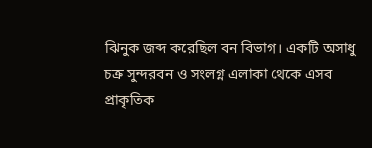ঝিনুক জব্দ করেছিল বন বিভাগ। একটি অসাধু চক্র সুন্দরবন ও সংলগ্ন এলাকা থেকে এসব প্রাকৃতিক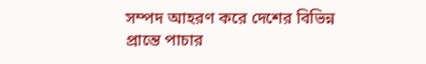সম্পদ আহরণ করে দেশের বিভিন্ন প্রান্তে পাচার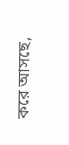করে আসছে,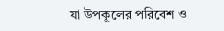যা উপকূলের পরিবেশ ও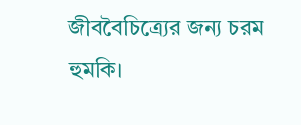জীববৈচিত্র্যের জন্য চরম হুমকি।